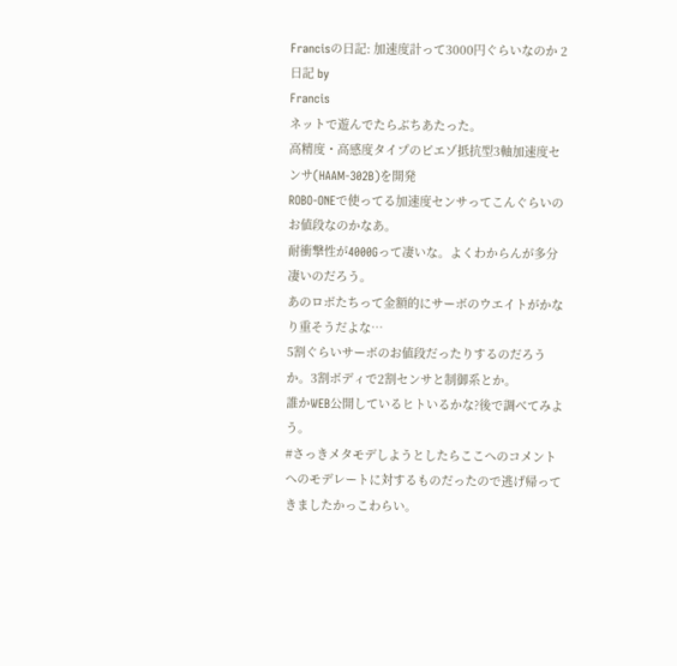Francisの日記: 加速度計って3000円ぐらいなのか 2
日記 by
Francis
ネットで遊んでたらぶちあたった。
高精度・高感度タイプのピエゾ抵抗型3軸加速度センサ(HAAM-302B)を開発
ROBO-ONEで使ってる加速度センサってこんぐらいのお値段なのかなあ。
耐衝撃性が4000Gって凄いな。よくわからんが多分凄いのだろう。
あのロボたちって金額的にサーボのウエイトがかなり重そうだよな…
5割ぐらいサーボのお値段だったりするのだろうか。3割ボディで2割センサと制御系とか。
誰かWEB公開しているヒトいるかな?後で調べてみよう。
#さっきメタモデしようとしたらここへのコメントへのモデレートに対するものだったので逃げ帰ってきましたかっこわらい。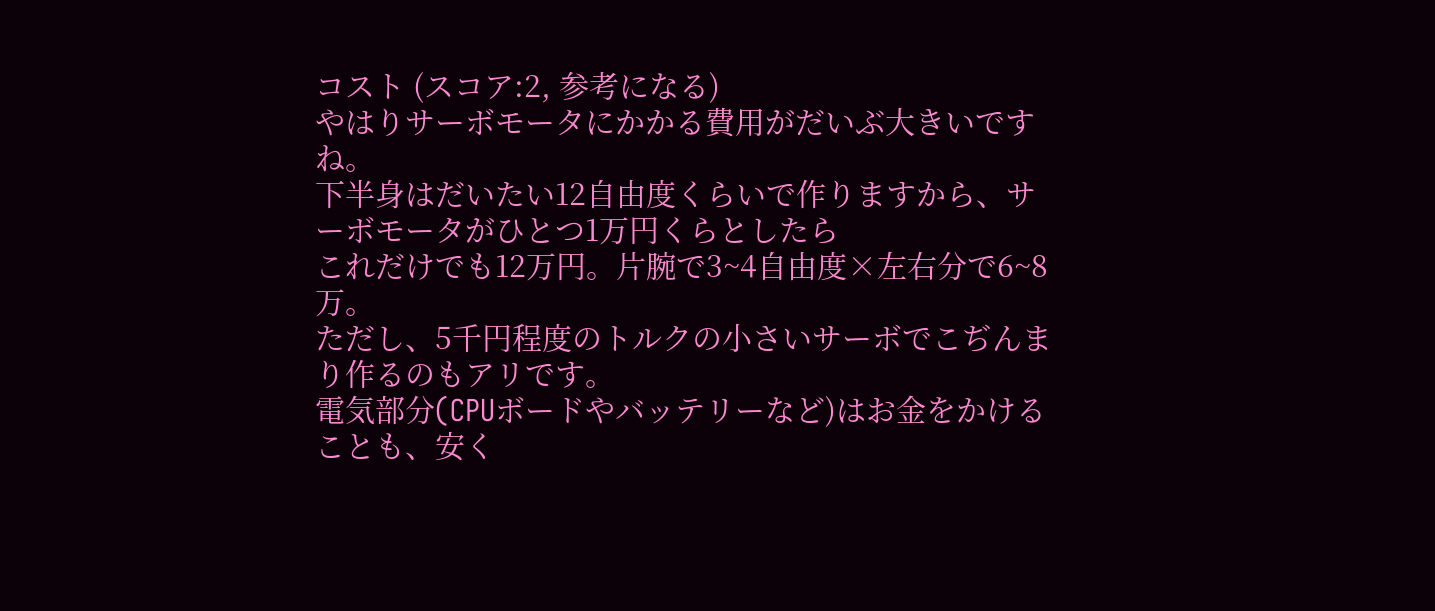コスト (スコア:2, 参考になる)
やはりサーボモータにかかる費用がだいぶ大きいですね。
下半身はだいたい12自由度くらいで作りますから、サーボモータがひとつ1万円くらとしたら
これだけでも12万円。片腕で3~4自由度×左右分で6~8万。
ただし、5千円程度のトルクの小さいサーボでこぢんまり作るのもアリです。
電気部分(CPUボードやバッテリーなど)はお金をかけることも、安く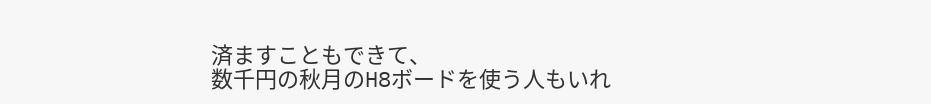済ますこともできて、
数千円の秋月のH8ボードを使う人もいれ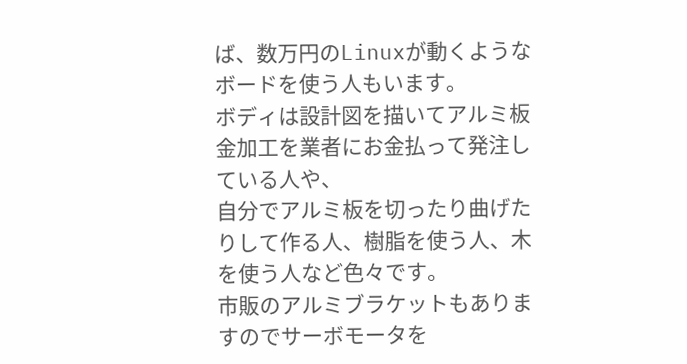ば、数万円のLinuxが動くようなボードを使う人もいます。
ボディは設計図を描いてアルミ板金加工を業者にお金払って発注している人や、
自分でアルミ板を切ったり曲げたりして作る人、樹脂を使う人、木を使う人など色々です。
市販のアルミブラケットもありますのでサーボモータを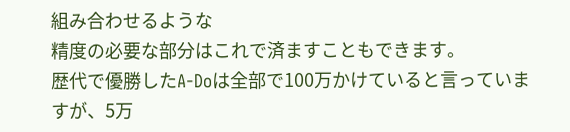組み合わせるような
精度の必要な部分はこれで済ますこともできます。
歴代で優勝したA-Doは全部で100万かけていると言っていますが、5万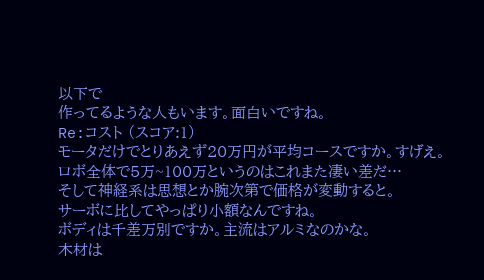以下で
作ってるような人もいます。面白いですね。
Re:コスト (スコア:1)
モータだけでとりあえず20万円が平均コースですか。すげえ。
ロボ全体で5万~100万というのはこれまた凄い差だ…
そして神経系は思想とか腕次第で価格が変動すると。
サーボに比してやっぱり小額なんですね。
ボディは千差万別ですか。主流はアルミなのかな。
木材は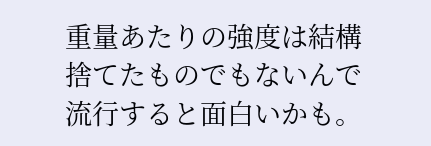重量あたりの強度は結構捨てたものでもないんで流行すると面白いかも。